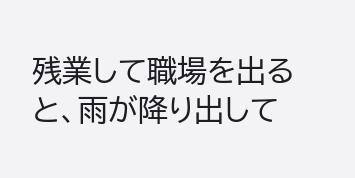残業して職場を出ると、雨が降り出して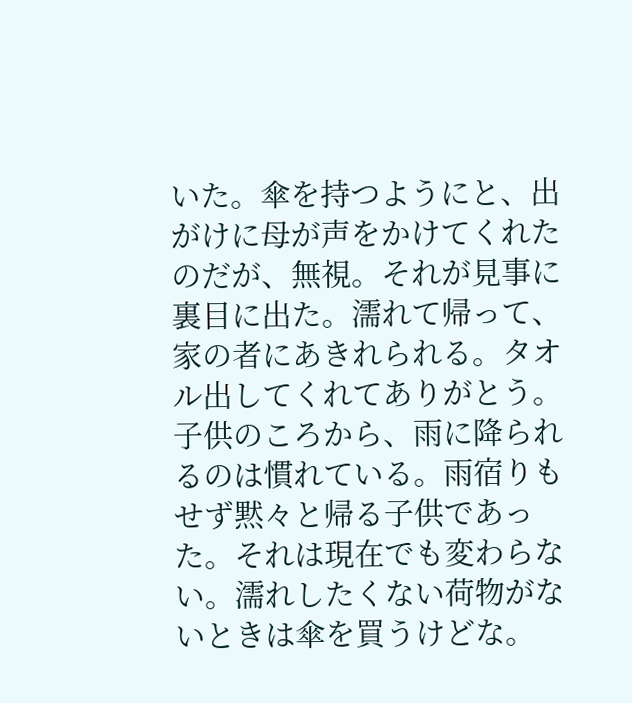いた。傘を持つようにと、出がけに母が声をかけてくれたのだが、無視。それが見事に裏目に出た。濡れて帰って、家の者にあきれられる。タオル出してくれてありがとう。子供のころから、雨に降られるのは慣れている。雨宿りもせず黙々と帰る子供であった。それは現在でも変わらない。濡れしたくない荷物がないときは傘を買うけどな。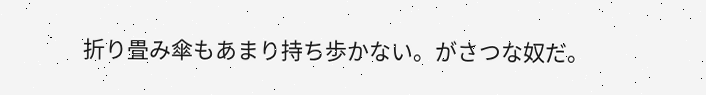折り畳み傘もあまり持ち歩かない。がさつな奴だ。